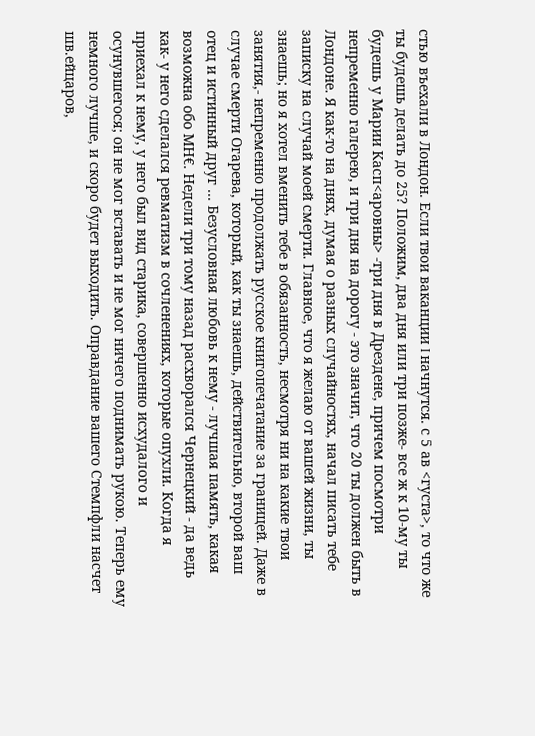стью въехали в Лондон. Если твои ваканции I начнутся. с 5 ав <густа>, то что же ты будешь делать до 25? Положим, два дня или три позже- все ж к 10-му ты будешь у Марии Касп<аровны> -три дня в Дрездене, причем посмотри непременно галерею, и три дня на дорогу - это значит, что 20 ты должен быть в Лондоне. Я как-то на днях, думая о разных случайностях, начал писать тебе записку на случай моей смерти. Главное, что я желаю от вашей жизни, ты знаешь; но я хотел вменить тебе в обязанность, несмотря ни на какие твои занятия,- непременно продолжать русское книгопечатание за границей. Даже в случае смерти Огарева, который, как ты знаешь, действительно, второй ваш отец и истинный друг ... Безусловная любовь к нему - лучшая память, какая возможна обо МН€. Недели три тому назад расхворался Чернецкий - да ведь как- у него сделался ревматизм в сочленениях, которые опухли. Когда я приехал к нему, у него был вид старика, совершенно исхудалого и осунувшегося; он не мог вставать и не мог ничего поднимать рукою. Теперь ему немного лучше, и скоро будет выходить. Оправдание вашего Стемпфли насчет шв.ейцаров,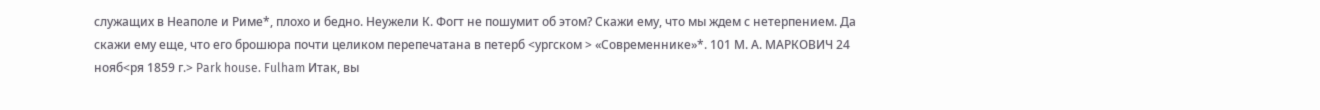служащих в Неаполе и Риме*, плохо и бедно. Неужели К. Фогт не пошумит об этом? Скажи ему, что мы ждем с нетерпением. Да скажи ему еще, что его брошюра почти целиком перепечатана в петерб <ургском > «Современнике»*. 101 М. А. МАРКОВИЧ 24 нояб<ря 1859 г.> Park house. Fulham Итак, вы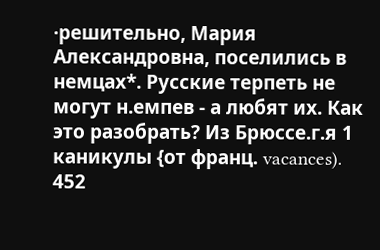·решительно, Мария Александровна, поселились в немцах*. Русские терпеть не могут н.емпев - а любят их. Как это разобрать? Из Брюссе.г.я 1 каникулы {от франц. vacances). 452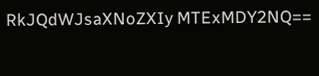RkJQdWJsaXNoZXIy MTExMDY2NQ==